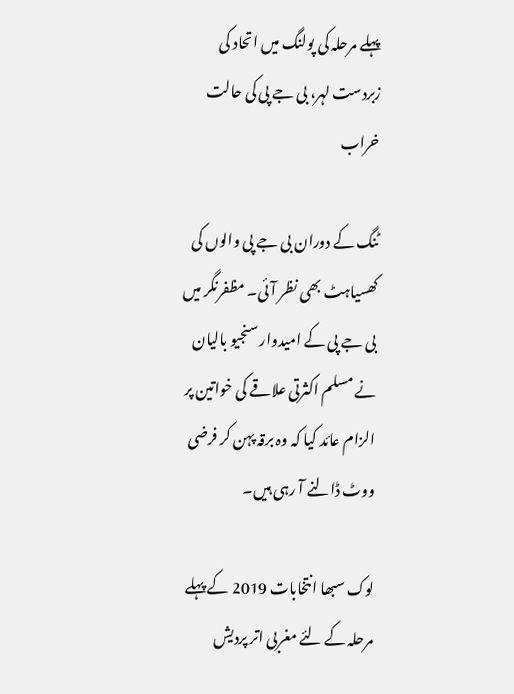پہلے مرحلہ کی پولنگ میں اتحاد کی زبردست لہر، بی جے پی کی حالت خراب

ٹنگ کے دوران بی جے پی والوں کی کھسیاہٹ بھی نظر آئی۔ مظفرنگر میں بی جے پی کے امیدوار سنجیو بالیان نے مسلم اکثرتی علاقے کی خواتین پر الزام عائد کیا کہ وہ برقہ پہن کر فرضی ووٹ ڈالنے آ رہی ہیں۔

لوک سبھا انتخابات 2019 کے پہلے مرحلہ کے لئے مغربی اتر پردیش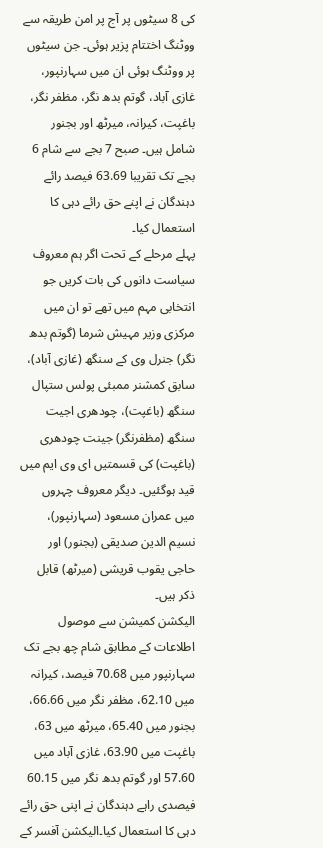کی 8 سیٹوں پر آج پر امن طریقہ سے ووٹنگ اختتام پزیر ہوئی۔ جن سیٹوں پر ووٹنگ ہوئی ان میں سہارنپور، غازی آباد، گوتم بدھ نگر، مظفر نگر، باغپت، کیرانہ، میرٹھ اور بجنور شامل ہیں۔ صبح 7 بجے سے شام 6 بجے تک تقریبا 63.69 فیصد رائے دہندگان نے اپنے حق رائے دہی کا استعمال کیا۔
پہلے مرحلے کے تحت اگر ہم معروف سیاست دانوں کی بات کریں جو انتخابی مہم میں تھے تو ان میں مرکزی وزیر مہیش شرما (گوتم بدھ نگر) جنرل وی کے سنگھ (غازی آباد)، سابق کمشنر ممبئی پولس ستپال سنگھ (باغپت)، چودھری اجیت سنگھ (مظفرنگر) جینت چودھری (باغپت) کی قسمتیں ای وی ایم میں قید ہوگئیں۔ دیگر معروف چہروں میں عمران مسعود (سہارنپور)، نسیم الدین صدیقی (بجنور) اور حاجی یقوب قریشی (میرٹھ) قابل ذکر ہیں۔
الیکشن کمیشن سے موصول اطلاعات کے مطابق شام چھ بجے تک سہارنپور میں 70.68 فیصد، کیرانہ میں 62.10، مظفر نگر میں 66.66، بجنور میں 65.40، میرٹھ میں 63، باغپت میں 63.90، غازی آباد میں 57.60 اور گوتم بدھ نگر میں 60.15 فیصدی راہے دہندگان نے اپنی حق رائے دہی کا استعمال کیا۔الیکشن آفسر کے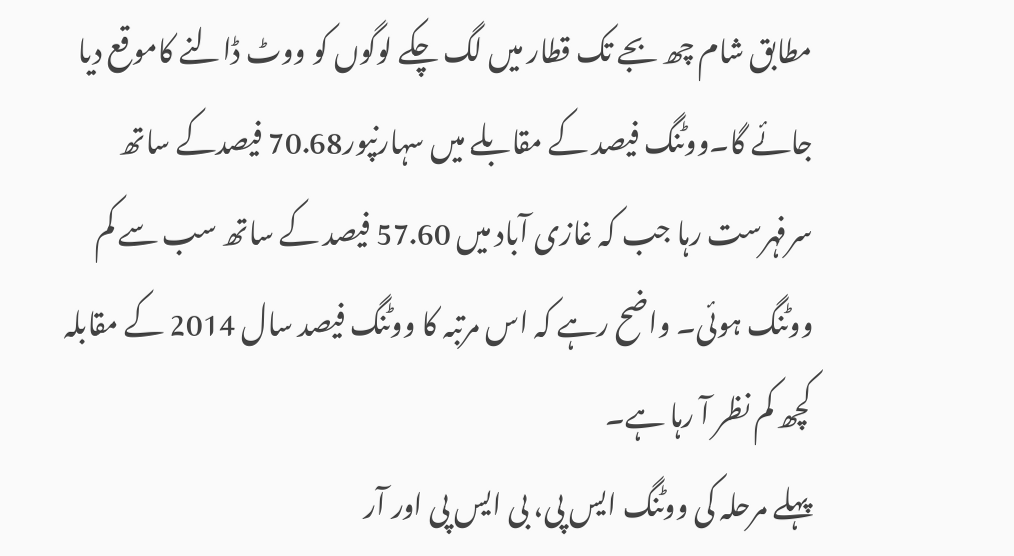مطابق شام چھ بجے تک قطار میں لگ چکے لوگوں کو ووٹ ڈالنے کاموقع دیا جائے گا۔ووٹنگ فیصد کے مقابلے میں سہارنپور70.68 فیصدکے ساتھ سرفہرست رہا جب کہ غازی آباد میں 57.60 فیصد کے ساتھ سب سے کم ووٹنگ ہوئی۔ واضح رہے کہ اس مرتبہ کا ووٹنگ فیصد سال 2014 کے مقابلہ کچھ کم نظر آ رہا ہے۔
پہلے مرحلہ کی ووٹنگ ایس پی، بی ایس پی اور آر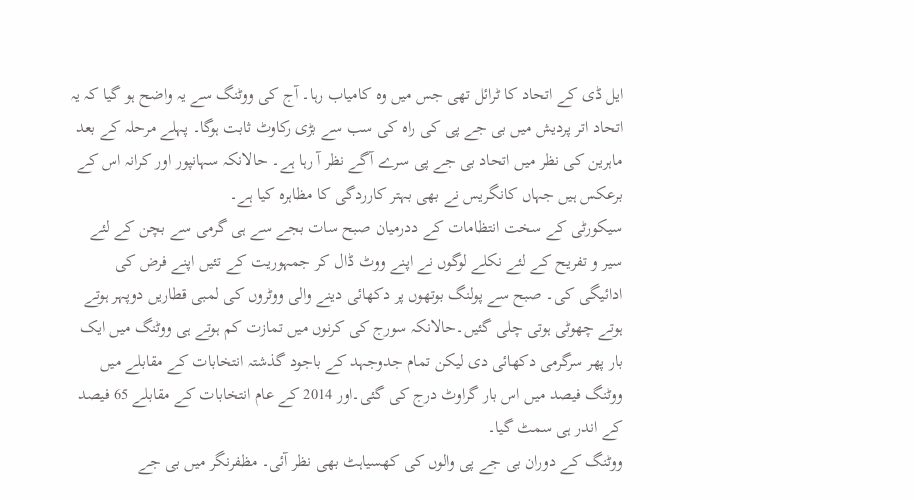ایل ڈی کے اتحاد کا ٹرائل تھی جس میں وہ کامیاب رہا۔ آج کی ووٹنگ سے یہ واضح ہو گیا کہ یہ اتحاد اتر پردیش میں بی جے پی کی راہ کی سب سے بڑی رکاوٹ ثابت ہوگا۔ پہلے مرحلہ کے بعد ماہرین کی نظر میں اتحاد بی جے پی سرے آگے نظر آ رہا ہے۔ حالانکہ سہانپور اور کرانہ اس کے برعکس ہیں جہاں کانگریس نے بھی بہتر کارردگی کا مظاہرہ کیا ہے۔
سیکورٹی کے سخت انتظامات کے ددرمیان صبح سات بجے سے ہی گرمی سے بچن کے لئے سیر و تفریح کے لئے نکلے لوگوں نے اپنے ووٹ ڈال کر جمہوریت کے تئیں اپنے فرض کی ادائیگی کی۔ صبح سے پولنگ بوتھوں پر دکھائی دینے والی ووٹروں کی لمبی قطاریں دوپہر ہوتے ہوتے چھوٹی ہوتی چلی گئیں۔حالانکہ سورج کی کرنوں میں تمازت کم ہوتے ہی ووٹنگ میں ایک بار پھر سرگرمی دکھائی دی لیکن تمام جدوجہد کے باجود گذشتہ انتخابات کے مقابلے میں ووٹنگ فیصد میں اس بار گراوٹ درج کی گئی۔اور 2014 کے عام انتخابات کے مقابلے 65 فیصد کے اندر ہی سمٹ گیا۔
ووٹنگ کے دوران بی جے پی والوں کی کھسیاہٹ بھی نظر آئی۔ مظفرنگر میں بی جے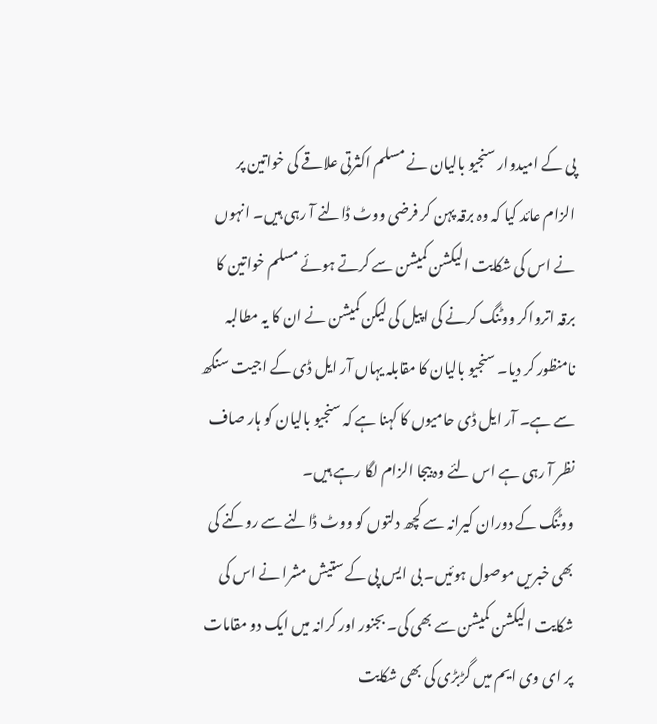پی کے امیدوار سنجیو بالیان نے مسلم اکثرتی علاقے کی خواتین پر الزام عائد کیا کہ وہ برقہ پہن کر فرضی ووٹ ڈالنے آ رہی ہیں۔ انہوں نے اس کی شکایت الیکشن کمیشن سے کرتے ہوئے مسلم خواتین کا برقہ اترواکر ووٹنگ کرنے کی اپیل کی لیکن کمیشن نے ان کا یہ مطالبہ نامنظور کر دیا۔ سنجیو بالیان کا مقابلہ یہاں آر ایل ڈی کے اجیت سنگھ سے ہے۔ آر ایل ڈی حامیوں کا کہنا ہے کہ سنجیو بالیان کو ہار صاف نظر آ رہی ہے اس لئے وہ بیجا الزام لگا رہے ہیں۔
ووٹنگ کے دوران کیرانہ سے کچھ دلتوں کو ووٹ ڈالنے سے روکنے کی بھی خبریں موصول ہوئیں۔ بی ایس پی کے ستیش مشرا نے اس کی شکایت الیکشن کمیشن سے بھی کی۔ بجنور اور کرانہ میں ایک دو مقامات پر ای وی ایم میں گڑبڑی کی بھی شکایت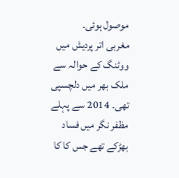موصول ہوئی۔
مغربی اتر پردیش میں ووٹنگ کے حوالہ سے ملک بھر میں دلچسپی تھی۔ 2014 سے پہلے مظفر نگر میں فساد بھڑکے تھے جس کا کا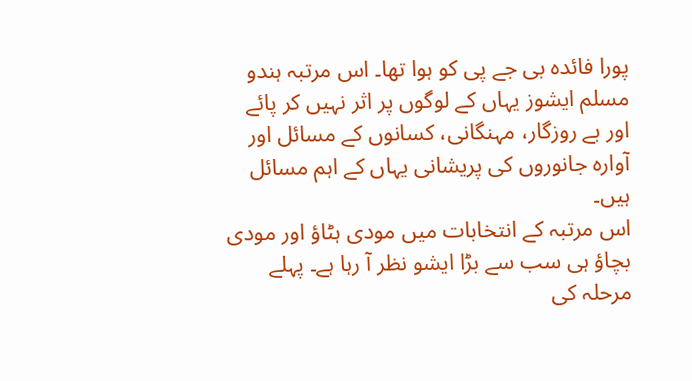پورا فائدہ بی جے پی کو ہوا تھا۔ اس مرتبہ ہندو مسلم ایشوز یہاں کے لوگوں پر اثر نہیں کر پائے اور بے روزگار، مہنگانی، کسانوں کے مسائل اور آوارہ جانوروں کی پریشانی یہاں کے اہم مسائل ہیں۔
اس مرتبہ کے انتخابات میں مودی ہٹاؤ اور مودی بچاؤ ہی سب سے بڑا ایشو نظر آ رہا ہے۔ پہلے مرحلہ کی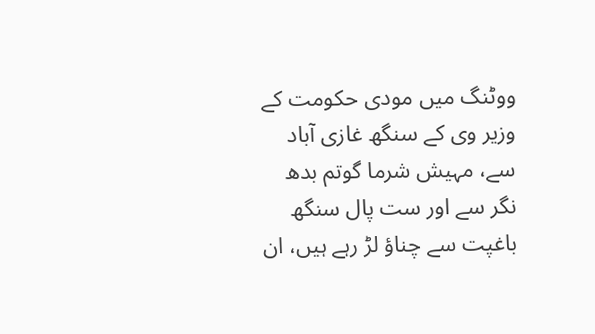ووٹنگ میں مودی حکومت کے وزیر وی کے سنگھ غازی آباد سے، مہیش شرما گوتم بدھ نگر سے اور ست پال سنگھ باغپت سے چناؤ لڑ رہے ہیں، ان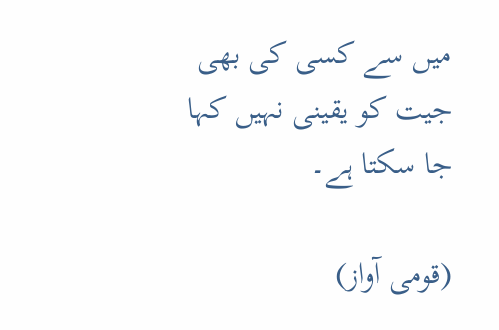میں سے کسی کی بھی جیت کو یقینی نہیں کہا جا سکتا ہے۔

(قومی آواز)